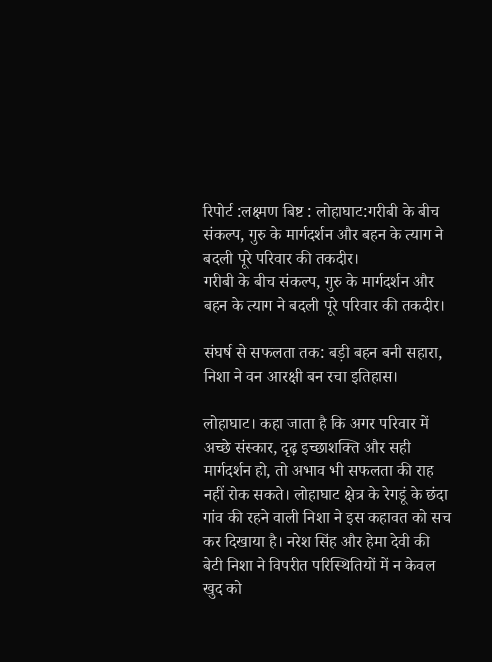रिपोर्ट :लक्ष्मण बिष्ट : लोहाघाट:गरीबी के बीच संकल्प, गुरु के मार्गदर्शन और बहन के त्याग ने बदली पूरे परिवार की तकदीर।
गरीबी के बीच संकल्प, गुरु के मार्गदर्शन और बहन के त्याग ने बदली पूरे परिवार की तकदीर।

संघर्ष से सफलता तक: बड़ी बहन बनी सहारा, निशा ने वन आरक्षी बन रचा इतिहास।

लोहाघाट। कहा जाता है कि अगर परिवार में अच्छे संस्कार, दृढ़ इच्छाशक्ति और सही मार्गदर्शन हो, तो अभाव भी सफलता की राह नहीं रोक सकते। लोहाघाट क्षेत्र के रेगडूं के छंदा गांव की रहने वाली निशा ने इस कहावत को सच कर दिखाया है। नरेश सिंह और हेमा देवी की बेटी निशा ने विपरीत परिस्थितियों में न केवल खुद को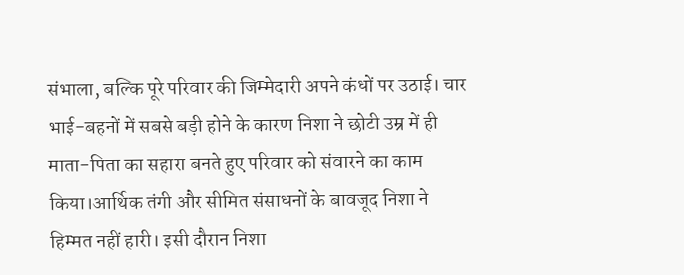संभाला, बल्कि पूरे परिवार की जिम्मेदारी अपने कंधों पर उठाई। चार भाई-बहनों में सबसे बड़ी होने के कारण निशा ने छोटी उम्र में ही माता-पिता का सहारा बनते हुए परिवार को संवारने का काम किया।आर्थिक तंगी और सीमित संसाधनों के बावजूद निशा ने हिम्मत नहीं हारी। इसी दौरान निशा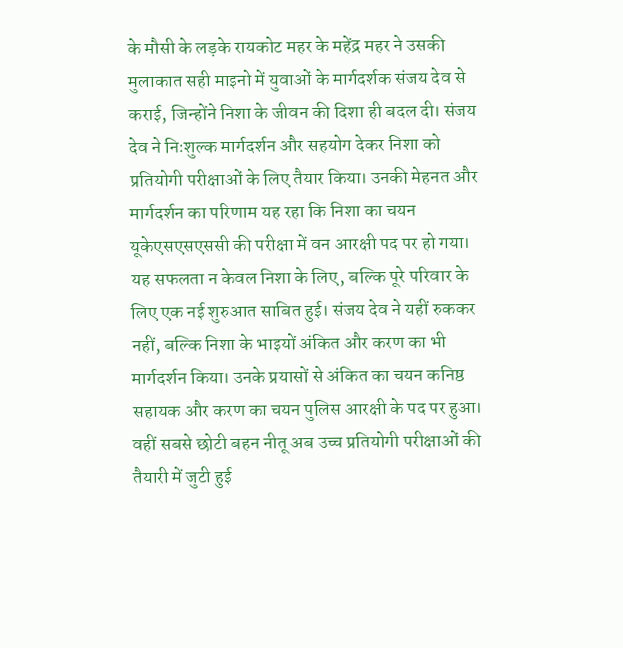के मौसी के लड़के रायकोट महर के महेंद्र महर ने उसकी मुलाकात सही माइनो में युवाओं के मार्गदर्शक संजय देव से कराई, जिन्होंने निशा के जीवन की दिशा ही बदल दी। संजय देव ने निःशुल्क मार्गदर्शन और सहयोग देकर निशा को प्रतियोगी परीक्षाओं के लिए तैयार किया। उनकी मेहनत और मार्गदर्शन का परिणाम यह रहा कि निशा का चयन यूकेएसएसएससी की परीक्षा में वन आरक्षी पद पर हो गया। यह सफलता न केवल निशा के लिए, बल्कि पूरे परिवार के लिए एक नई शुरुआत साबित हुई। संजय देव ने यहीं रुककर नहीं, बल्कि निशा के भाइयों अंकित और करण का भी मार्गदर्शन किया। उनके प्रयासों से अंकित का चयन कनिष्ठ सहायक और करण का चयन पुलिस आरक्षी के पद पर हुआ। वहीं सबसे छोटी बहन नीतू अब उच्च प्रतियोगी परीक्षाओं की तैयारी में जुटी हुई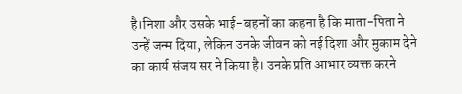है।निशा और उसके भाई-बहनों का कहना है कि माता-पिता ने उन्हें जन्म दिया, लेकिन उनके जीवन को नई दिशा और मुकाम देने का कार्य संजय सर ने किया है। उनके प्रति आभार व्यक्त करने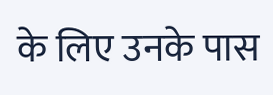के लिए उनके पास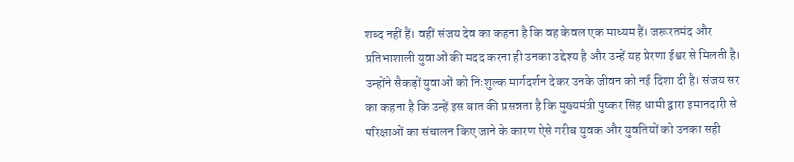शब्द नहीं हैं। वहीं संजय देव का कहना है कि वह केवल एक माध्यम हैं। जरूरतमंद और प्रतिभाशाली युवाओं की मदद करना ही उनका उद्देश्य है और उन्हें यह प्रेरणा ईश्वर से मिलती है। उन्होंने सैकड़ों युवाओं को निःशुल्क मार्गदर्शन देकर उनके जीवन को नई दिशा दी है। संजय सर का कहना है कि उन्हें इस बात की प्रसन्नता है कि मुख्यमंत्री पुष्कर सिंह धामी द्वारा इमानदारी से परिक्षाओं का संचालन किए जाने के कारण ऐसे गरीब युवक और युवतियों को उनका सही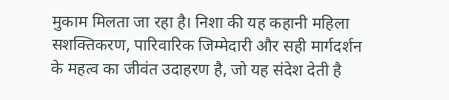मुकाम मिलता जा रहा है। निशा की यह कहानी महिला सशक्तिकरण, पारिवारिक जिम्मेदारी और सही मार्गदर्शन के महत्व का जीवंत उदाहरण है, जो यह संदेश देती है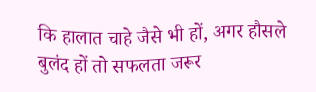कि हालात चाहे जैसे भी हों, अगर हौसले बुलंद हों तो सफलता जरूर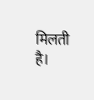मिलती है।